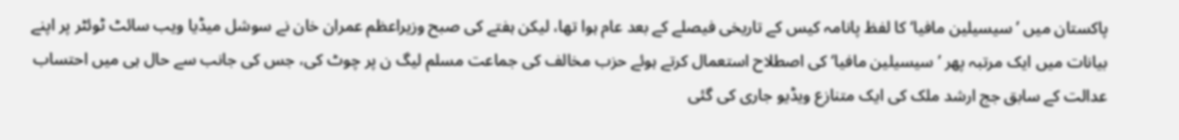پاکستان میں ’سیسیلین مافیا‘ کا لفظ پانامہ کیس کے تاریخی فیصلے کے بعد عام ہوا تھا، لیکن ہفتے کی صبح وزیراعظم عمران خان نے سوشل میڈیا ویب سائٹ ٹوئٹر پر اپنے بیانات میں ایک مرتبہ پھر ’سیسیلین مافیا‘ کی اصطلاح استعمال کرتے ہوئے حزب مخالف کی جماعت مسلم لیگ ن پر چوٹ کی، جس کی جانب سے حال ہی میں احتساب عدالت کے سابق جج ارشد ملک کی ایک متنازع ویڈیو جاری کی گئی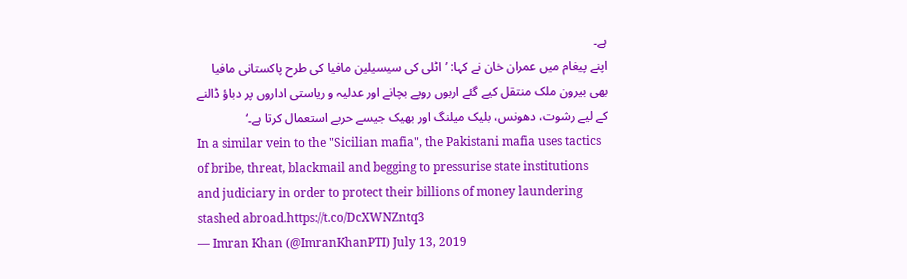ہے۔
اپنے پیغام میں عمران خان نے کہا: ’اٹلی کی سیسیلین مافیا کی طرح پاکستانی مافیا بھی بیرون ملک منتقل کیے گئے اربوں روپے بچانے اور عدلیہ و ریاستی اداروں پر دباؤ ڈالنے کے لیے رشوت، دھونس، بلیک میلنگ اور بھیک جیسے حربے استعمال کرتا ہے۔‘
In a similar vein to the "Sicilian mafia", the Pakistani mafia uses tactics of bribe, threat, blackmail and begging to pressurise state institutions and judiciary in order to protect their billions of money laundering stashed abroad.https://t.co/DcXWNZntq3
— Imran Khan (@ImranKhanPTI) July 13, 2019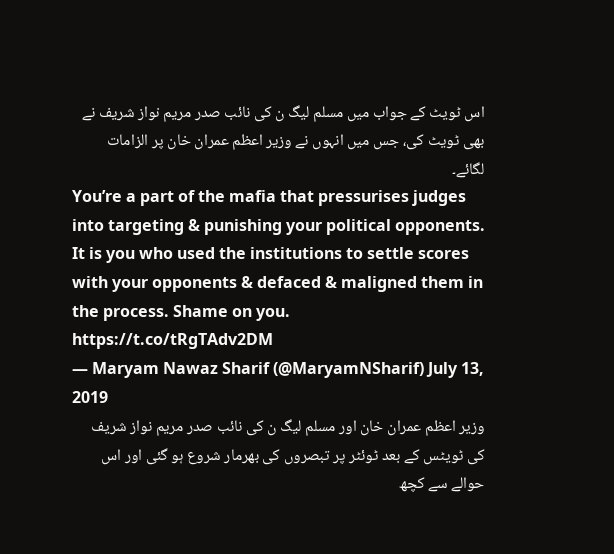اس ٹویٹ کے جواب میں مسلم لیگ ن کی نائب صدر مریم نواز شریف نے بھی ٹویٹ کی، جس میں انہوں نے وزیر اعظم عمران خان پر الزامات لگائے۔
You’re a part of the mafia that pressurises judges into targeting & punishing your political opponents. It is you who used the institutions to settle scores with your opponents & defaced & maligned them in the process. Shame on you. https://t.co/tRgTAdv2DM
— Maryam Nawaz Sharif (@MaryamNSharif) July 13, 2019
وزیر اعظم عمران خان اور مسلم لیگ ن کی نائب صدر مریم نواز شریف کی ٹویٹس کے بعد ٹوئٹر پر تبصروں کی بھرمار شروع ہو گئی اور اس حوالے سے کچھ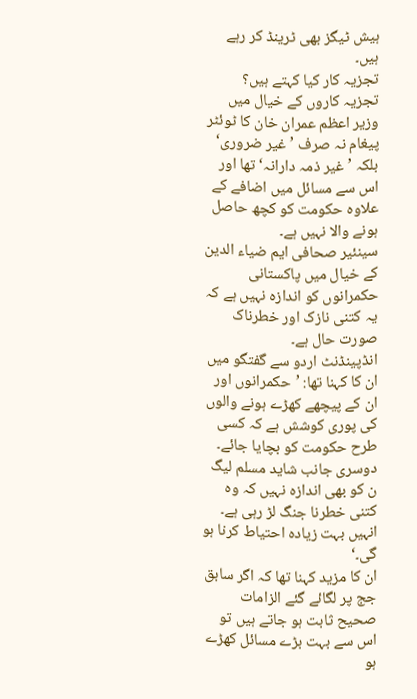ہیش ٹیگز بھی ٹرینڈ کر رہے ہیں۔
تجزیہ کار کیا کہتے ہیں؟
تجزیہ کاروں کے خیال میں وزیر اعظم عمران خان کا ٹوئٹر پیغام نہ صرف ’غیر ضروری‘ بلکہ ’غیر ذمہ دارانہ‘ تھا اور اس سے مسائل میں اضافے کے علاوہ حکومت کو کچھ حاصل ہونے والا نہیں ہے۔
سینئیر صحافی ایم ضیاء الدین کے خیال میں پاکستانی حکمرانوں کو اندازہ نہیں ہے کہ یہ کتنی نازک اور خطرناک صورت حال ہے۔
انڈپینڈنٹ اردو سے گفتگو میں ان کا کہنا تھا: ’حکمرانوں اور ان کے پیچھے کھڑے ہونے والوں کی پوری کوشش ہے کہ کسی طرح حکومت کو بچایا جائے۔ دوسری جانب شاید مسلم لیگ ن کو بھی اندازہ نہیں کہ وہ کتنی خطرنا جنگ لڑ رہی ہے۔ انہیں بہت زیادہ احتیاط کرنا ہو گی۔‘
ان کا مزید کہنا تھا کہ اگر سابق جج پر لگائے گئے الزامات صحیح ثابت ہو جاتے ہیں تو اس سے بہت بڑے مسائل کھڑے ہو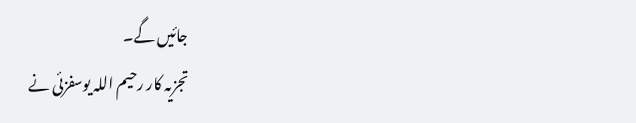جائیں گے۔
تجزیہ کار رحیم اللہ یوسفزئی نے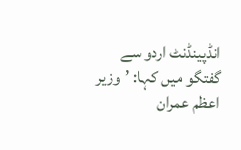انڈپینڈنٹ اردو سے گفتگو میں کہا: ’وزیر اعظم عمران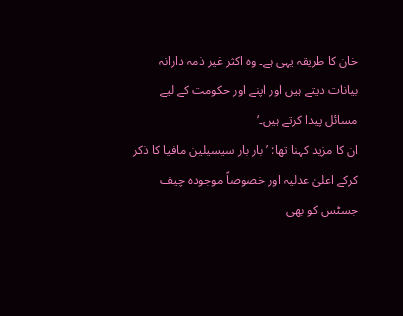خان کا طریقہ یہی ہے۔ وہ اکثر غیر ذمہ دارانہ بیانات دیتے ہیں اور اپنے اور حکومت کے لیے مسائل پیدا کرتے ہیں۔‘
ان کا مزید کہنا تھا: ’بار بار سیسیلین مافیا کا ذکر کرکے اعلیٰ عدلیہ اور خصوصاً موجودہ چیف جسٹس کو بھی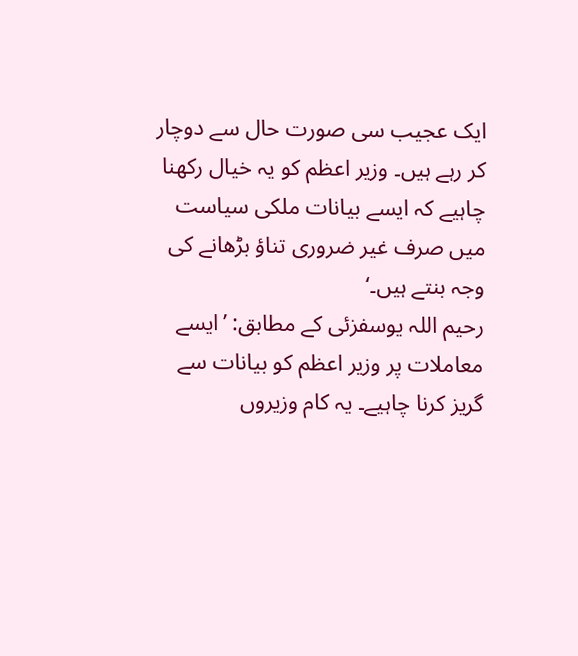ایک عجیب سی صورت حال سے دوچار کر رہے ہیں۔ وزیر اعظم کو یہ خیال رکھنا چاہیے کہ ایسے بیانات ملکی سیاست میں صرف غیر ضروری تناؤ بڑھانے کی وجہ بنتے ہیں۔‘
رحیم اللہ یوسفزئی کے مطابق: ’ایسے معاملات پر وزیر اعظم کو بیانات سے گریز کرنا چاہیے۔ یہ کام وزیروں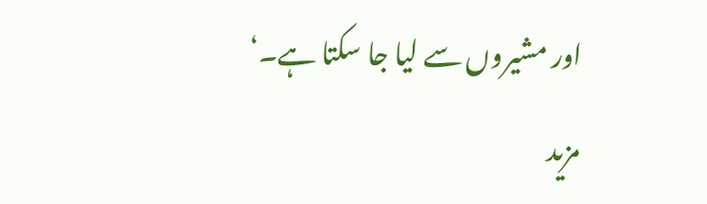اور مشیروں سے لیا جا سکتا ہے۔‘
مزید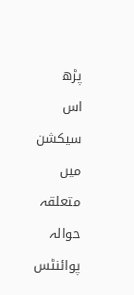پڑھ
اس سیکشن میں متعلقہ حوالہ پوائنٹس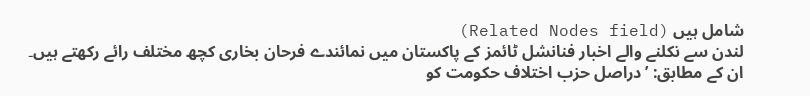شامل ہیں (Related Nodes field)
لندن سے نکلنے والے اخبار فنانشل ٹائمز کے پاکستان میں نمائندے فرحان بخاری کچھ مختلف رائے رکھتے ہیں۔ ان کے مطابق: ’دراصل حزب اختلاف حکومت کو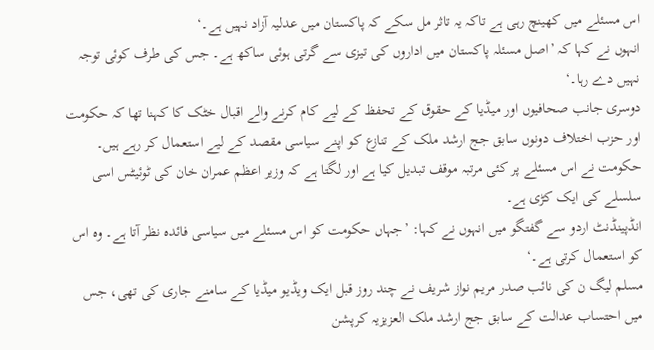اس مسئلے میں کھینچ رہی ہے تاکہ یہ تاثر مل سکے کہ پاکستان میں عدلیہ آزاد نہیں ہے۔‘
انہوں نے کہا کہ ’اصل مسئلہ پاکستان میں اداروں کی تیزی سے گرتی ہوئی ساکھ ہے۔ جس کی طرف کوئی توجہ نہیں دے رہا۔‘
دوسری جانب صحافیوں اور میڈیا کے حقوق کے تحفظ کے لیے کام کرنے والے اقبال خٹک کا کہنا تھا کہ حکومت اور حزب اختلاف دونوں سابق جج ارشد ملک کے تنازع کو اپنے سیاسی مقصد کے لیے استعمال کر رہے ہیں۔ حکومت نے اس مسئلے پر کئی مرتبہ موقف تبدیل کیا ہے اور لگتا ہے کہ وزیر اعظم عمران خان کی ٹوئیٹس اسی سلسلے کی ایک کڑی ہے۔
انڈپینڈنٹ اردو سے گفتگو میں انہوں نے کہا: ’جہاں حکومت کو اس مسئلے میں سیاسی فائدہ نظر آتا ہے۔ وہ اس کو استعمال کرتی ہے۔‘
مسلم لیگ ن کی نائب صدر مریم نواز شریف نے چند روز قبل ایک ویڈیو میڈیا کے سامنے جاری کی تھی، جس میں احتساب عدالت کے سابق جج ارشد ملک العزیزیہ کرپشن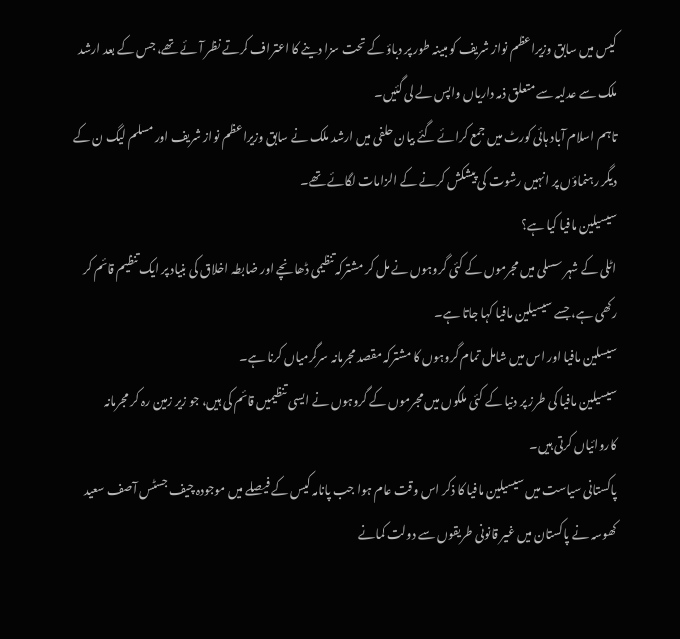کیس میں سابق وزیراعظم نواز شریف کو مبینہ طور پر دباؤ کے تحت سزا دینے کا اعتراف کرتے نظر آئے تھے، جس کے بعد ارشد ملک سے عدلیہ سے متعلق ذمہ داریاں واپس لے لی گئیں۔
تاہم اسلام آباد ہائی کورٹ میں جمع کرائے گئے بیان حلفی میں ارشد ملک نے سابق وزیراعظم نواز شریف اور مسلم لیگ ن کے دیگر رہنماؤں پر انہیں رشوت کی پیشکش کرنے کے الزامات لگائے تھے۔
سیسیلین مافیا کیا ہے؟
اٹلی کے شہر سسلی میں مجرموں کے کئی گروہوں نے مل کر مشترکہ تنظیمی ڈھانچے اور ضابطہ اخلاق کی بنیاد پر ایک تنظیم قائم کر رکھی ہے، جسے سیسیلین مافیا کہا جاتا ہے۔
سیسلین مافیا اور اس میں شامل تمام گروہوں کا مشترکہ مقصد مجرمانہ سرگرمیاں کرنا ہے۔
سیسیلین مافیا کی طرز پر دنیا کے کئی ملکوں میں مجرموں کے گروہوں نے ایسی تنظیمیں قائم کی ہیں، جو زیر زمین رہ کر مجرمانہ کاروائیاں کرتی ہیں۔
پاکستانی سیاست میں سیسیلین مافیا کا ذکر اس وقت عام ہوا جب پانامہ کیس کے فیصلے میں موجودہ چیف جسٹس آصف سعید کھوسہ نے پاکستان میں غیر قانونی طریقوں سے دولت کمانے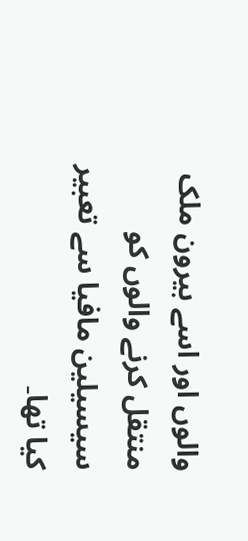والوں اور اسے بیرون ملک منتقل کرنے والوں کو سیسیلین مافیا سے تعبیر کیا تھا۔